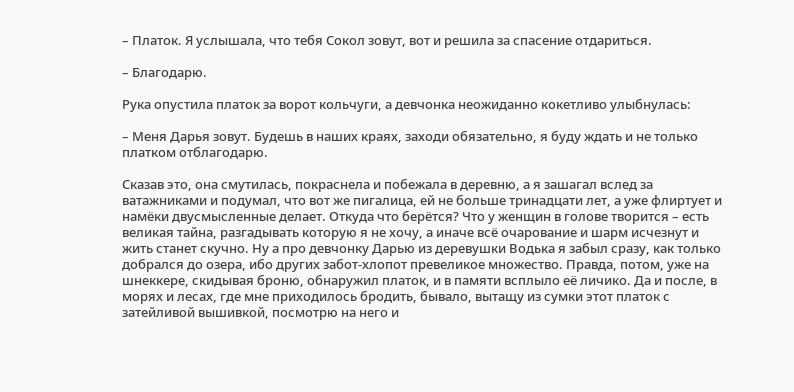– Платок. Я услышала, что тебя Сокол зовут, вот и решила за спасение отдариться.

– Благодарю.

Рука опустила платок за ворот кольчуги, а девчонка неожиданно кокетливо улыбнулась:

– Меня Дарья зовут. Будешь в наших краях, заходи обязательно, я буду ждать и не только платком отблагодарю.

Сказав это, она смутилась, покраснела и побежала в деревню, а я зашагал вслед за ватажниками и подумал, что вот же пигалица, ей не больше тринадцати лет, а уже флиртует и намёки двусмысленные делает. Откуда что берётся? Что у женщин в голове творится – есть великая тайна, разгадывать которую я не хочу, а иначе всё очарование и шарм исчезнут и жить станет скучно. Ну а про девчонку Дарью из деревушки Водька я забыл сразу, как только добрался до озера, ибо других забот-хлопот превеликое множество. Правда, потом, уже на шнеккере, скидывая броню, обнаружил платок, и в памяти всплыло её личико. Да и после, в морях и лесах, где мне приходилось бродить, бывало, вытащу из сумки этот платок с затейливой вышивкой, посмотрю на него и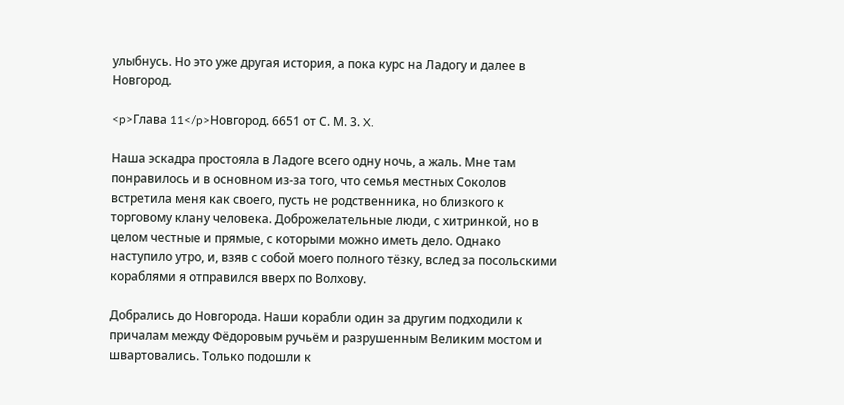улыбнусь. Но это уже другая история, а пока курс на Ладогу и далее в Новгород.

<p>Глава 11</p>Новгород. 6651 от С. М. 3. X.

Наша эскадра простояла в Ладоге всего одну ночь, а жаль. Мне там понравилось и в основном из-за того, что семья местных Соколов встретила меня как своего, пусть не родственника, но близкого к торговому клану человека. Доброжелательные люди, с хитринкой, но в целом честные и прямые, с которыми можно иметь дело. Однако наступило утро, и, взяв с собой моего полного тёзку, вслед за посольскими кораблями я отправился вверх по Волхову.

Добрались до Новгорода. Наши корабли один за другим подходили к причалам между Фёдоровым ручьём и разрушенным Великим мостом и швартовались. Только подошли к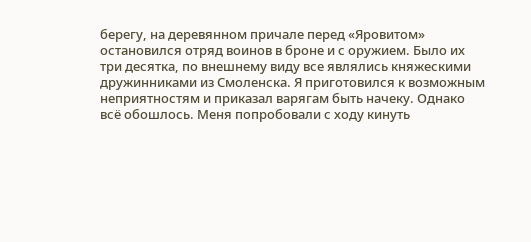берегу, на деревянном причале перед «Яровитом» остановился отряд воинов в броне и с оружием. Было их три десятка, по внешнему виду все являлись княжескими дружинниками из Смоленска. Я приготовился к возможным неприятностям и приказал варягам быть начеку. Однако всё обошлось. Меня попробовали с ходу кинуть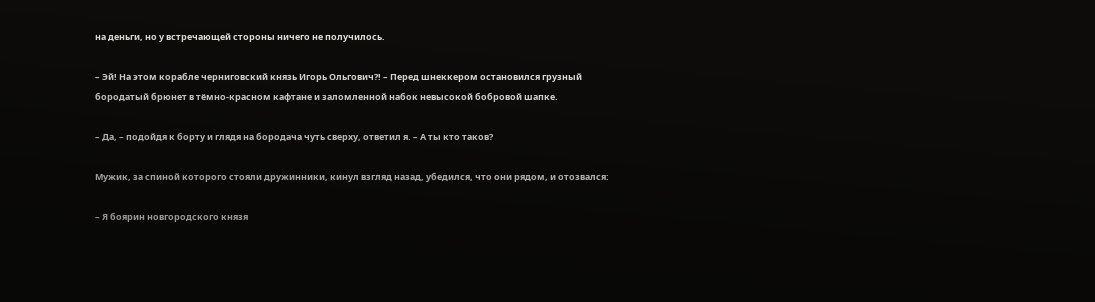на деньги, но у встречающей стороны ничего не получилось.

– Эй! На этом корабле черниговский князь Игорь Ольгович?! – Перед шнеккером остановился грузный бородатый брюнет в тёмно-красном кафтане и заломленной набок невысокой бобровой шапке.

– Да, – подойдя к борту и глядя на бородача чуть сверху, ответил я. – А ты кто таков?

Мужик, за спиной которого стояли дружинники, кинул взгляд назад, убедился, что они рядом, и отозвался:

– Я боярин новгородского князя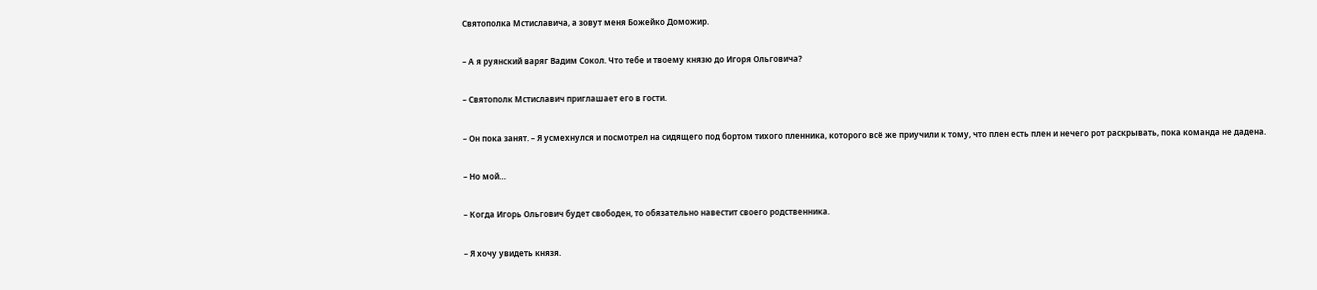Святополка Мстиславича, а зовут меня Божейко Доможир.

– А я руянский варяг Вадим Сокол. Что тебе и твоему князю до Игоря Ольговича?

– Святополк Мстиславич приглашает его в гости.

– Он пока занят. – Я усмехнулся и посмотрел на сидящего под бортом тихого пленника, которого всё же приучили к тому, что плен есть плен и нечего рот раскрывать, пока команда не дадена.

– Но мой…

– Когда Игорь Ольгович будет свободен, то обязательно навестит своего родственника.

– Я хочу увидеть князя.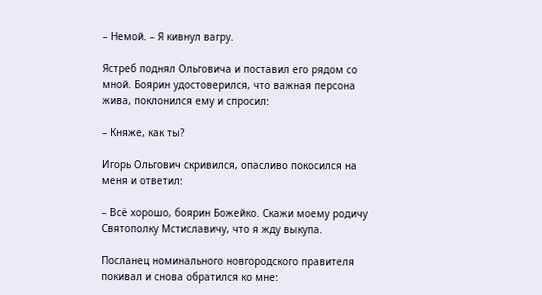– Немой. – Я кивнул вагру.

Ястреб поднял Ольговича и поставил его рядом со мной. Боярин удостоверился, что важная персона жива, поклонился ему и спросил:

– Княже, как ты?

Игорь Ольгович скривился, опасливо покосился на меня и ответил:

– Всё хорошо, боярин Божейко. Скажи моему родичу Святополку Мстиславичу, что я жду выкупа.

Посланец номинального новгородского правителя покивал и снова обратился ко мне: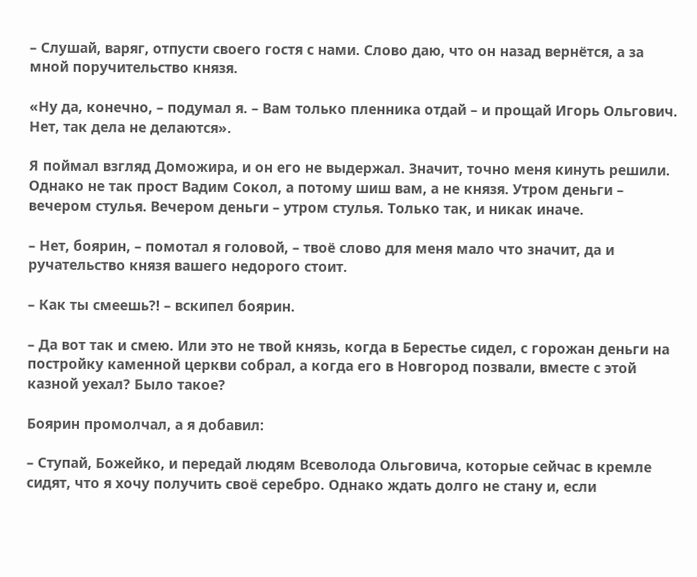– Слушай, варяг, отпусти своего гостя с нами. Слово даю, что он назад вернётся, а за мной поручительство князя.

«Ну да, конечно, – подумал я. – Вам только пленника отдай – и прощай Игорь Ольгович. Нет, так дела не делаются».

Я поймал взгляд Доможира, и он его не выдержал. Значит, точно меня кинуть решили. Однако не так прост Вадим Сокол, а потому шиш вам, а не князя. Утром деньги – вечером стулья. Вечером деньги – утром стулья. Только так, и никак иначе.

– Нет, боярин, – помотал я головой, – твоё слово для меня мало что значит, да и ручательство князя вашего недорого стоит.

– Как ты смеешь?! – вскипел боярин.

– Да вот так и смею. Или это не твой князь, когда в Берестье сидел, с горожан деньги на постройку каменной церкви собрал, а когда его в Новгород позвали, вместе с этой казной уехал? Было такое?

Боярин промолчал, а я добавил:

– Ступай, Божейко, и передай людям Всеволода Ольговича, которые сейчас в кремле сидят, что я хочу получить своё серебро. Однако ждать долго не стану и, если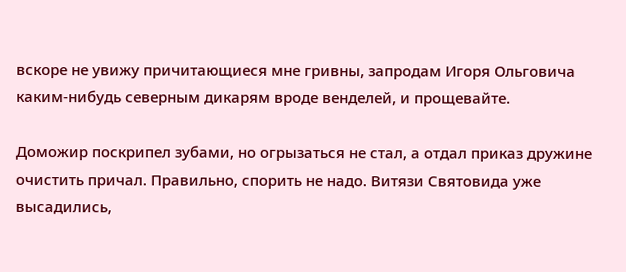вскоре не увижу причитающиеся мне гривны, запродам Игоря Ольговича каким-нибудь северным дикарям вроде венделей, и прощевайте.

Доможир поскрипел зубами, но огрызаться не стал, а отдал приказ дружине очистить причал. Правильно, спорить не надо. Витязи Святовида уже высадились,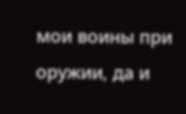мои воины при оружии, да и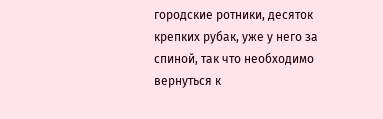городские ротники, десяток крепких рубак, уже у него за спиной, так что необходимо вернуться к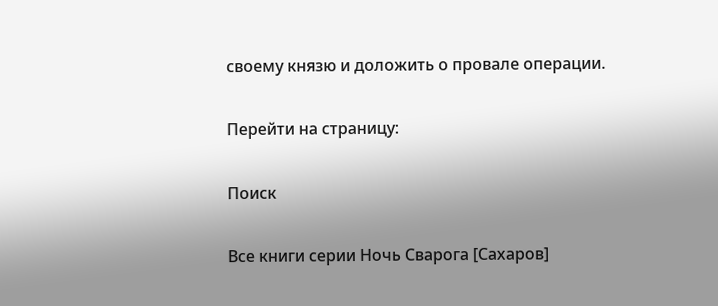своему князю и доложить о провале операции.

Перейти на страницу:

Поиск

Все книги серии Ночь Сварога [Сахаров]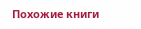Похожие книги